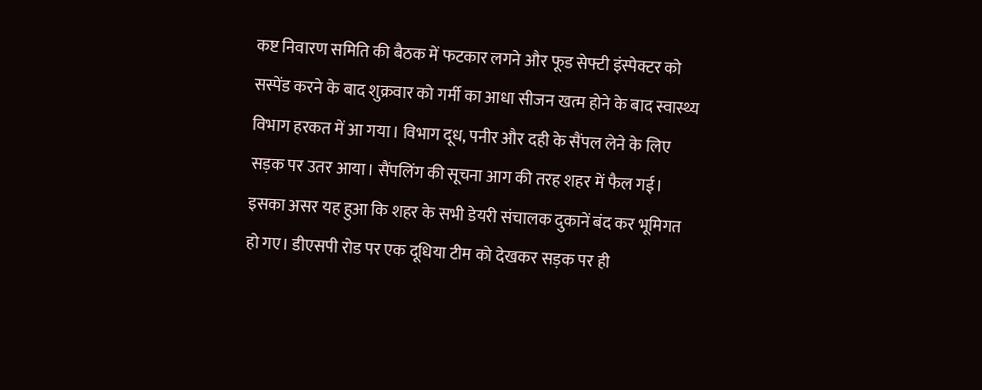कष्ट निवारण समिति की बैठक में फटकार लगने और फूड सेफ्टी इंस्पेक्टर को सस्पेंड करने के बाद शुक्रवार को गर्मी का आधा सीजन खत्म होने के बाद स्वास्थ्य विभाग हरकत में आ गया। विभाग दूध, पनीर और दही के सैंपल लेने के लिए सड़क पर उतर आया। सैंपलिंग की सूचना आग की तरह शहर में फैल गई। इसका असर यह हुआ कि शहर के सभी डेयरी संचालक दुकानें बंद कर भूमिगत हो गए। डीएसपी रोड पर एक दूधिया टीम को देखकर सड़क पर ही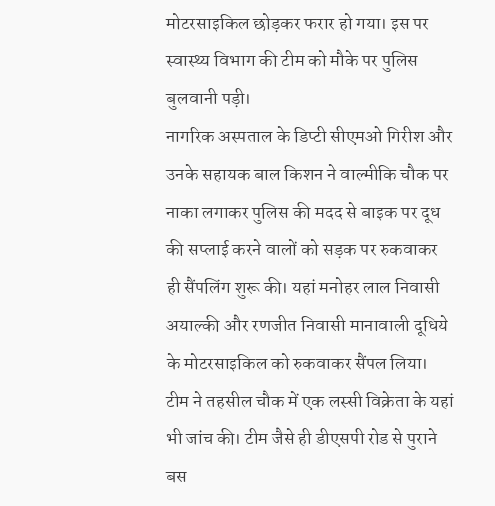मोटरसाइकिल छोड़कर फरार हो गया। इस पर स्वास्थ्य विभाग की टीम को मौके पर पुलिस बुलवानी पड़ी।
नागरिक अस्पताल के डिप्टी सीएमओ गिरीश और उनके सहायक बाल किशन ने वाल्मीकि चौक पर नाका लगाकर पुलिस की मदद से बाइक पर दूध की सप्लाई करने वालों को सड़क पर रुकवाकर ही सैंपलिंग शुरू की। यहां मनोहर लाल निवासी अयाल्की और रणजीत निवासी मानावाली दूधिये के मोटरसाइकिल को रुकवाकर सैंपल लिया।
टीम ने तहसील चौक में एक लस्सी विक्रेता के यहां भी जांच की। टीम जैसे ही डीएसपी रोड से पुराने बस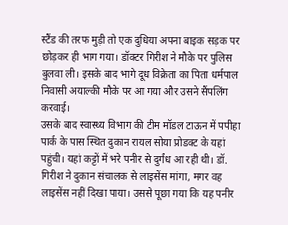स्टैंड की तरफ मुड़ी तो एक दुधिया अपना बाइक सड़क पर छोड़कर ही भाग गया। डॉक्टर गिरीश ने मौके पर पुलिस बुलवा ली। इसके बाद भागे दूध विक्रेता का पिता धर्मपाल निवासी अयाल्की मौके पर आ गया और उसने सैंपलिंग करवाई।
उसके बाद स्वास्थ्य विभाग की टीम मॉडल टाऊन में पपीहा पार्क के पास स्थित दुकान रायल सोया प्रोडक्ट के यहां पहुंची। यहां कट्टों में भरे पनीर से दुर्गंध आ रही थी। डॉ. गिरीश ने दुकान संचालक से लाइसेंस मांगा, मगर वह लाइसेंस नहीं दिखा पाया। उससे पूछा गया कि यह पनीर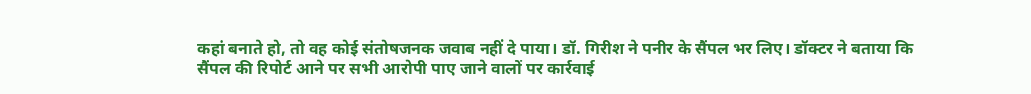कहां बनाते हो, तो वह कोई संतोषजनक जवाब नहीं दे पाया। डॉ. गिरीश ने पनीर के सैंपल भर लिए। डॉक्टर ने बताया कि सैंपल की रिपोर्ट आने पर सभी आरोपी पाए जाने वालों पर कार्रवाई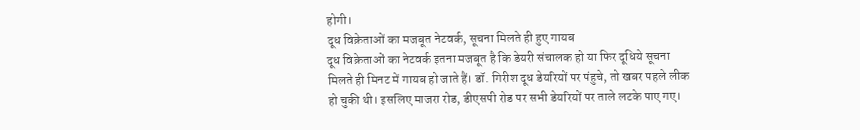होगी।
दूध विक्रेताओं का मजबूत नेटवर्क, सूचना मिलते ही हुए गायब
दूध विक्रेताओं का नेटवर्क इतना मजबूत है कि डेयरी संचालक हो या फिर दूधिये सूचना मिलते ही मिनट में गायब हो जाते हैं। डॉ. गिरीश दूध डेयरियों पर पंहुचे, तो खबर पहले लीक हो चुकी थी। इसलिए माजरा रोड, डीएसपी रोड पर सभी डेयरियों पर ताले लटके पाए गए।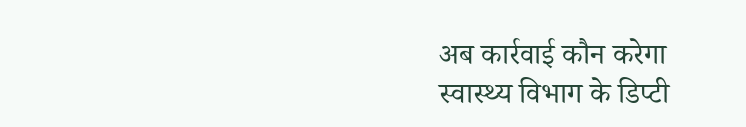अब कार्रवाई कौन करेगा
स्वास्थ्य विभाग के डिप्टी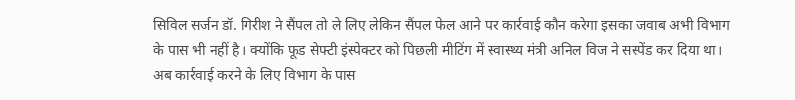सिविल सर्जन डॉ. गिरीश ने सैंपल तो ले लिए लेकिन सैंपल फेल आने पर कार्रवाई कौन करेगा इसका जवाब अभी विभाग के पास भी नहीं है। क्योंकि फूड सेफ्टी इंस्पेक्टर को पिछली मीटिंग में स्वास्थ्य मंत्री अनिल विज ने सस्पेंड कर दिया था। अब कार्रवाई करने के लिए विभाग के पास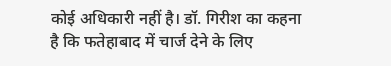कोई अधिकारी नहीं है। डॉ. गिरीश का कहना है कि फतेहाबाद में चार्ज देने के लिए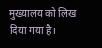मुख्यालय को लिख दिया गया है।